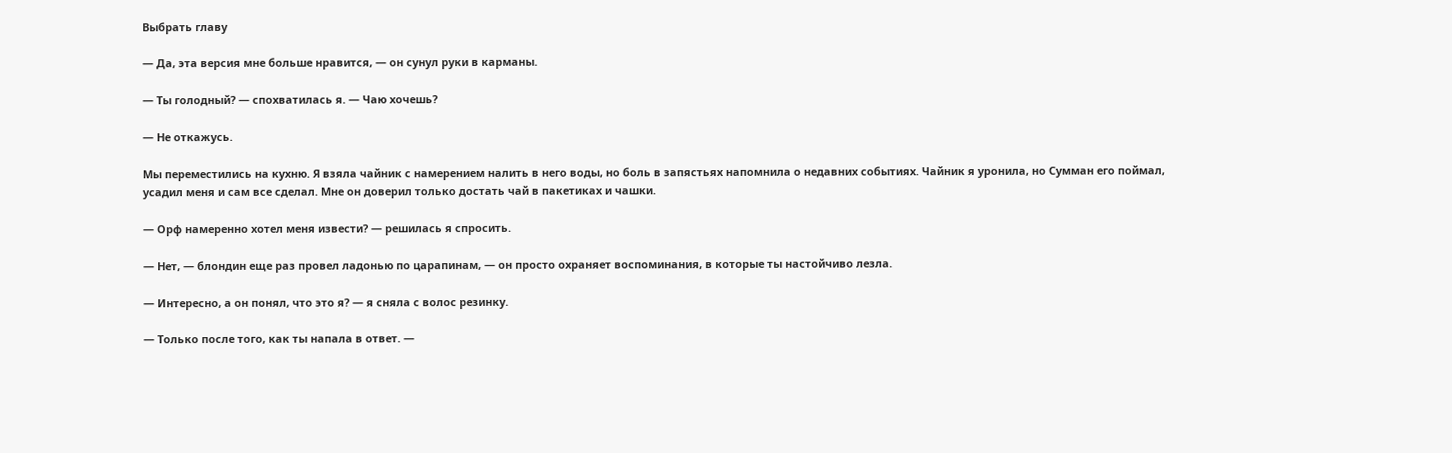Выбрать главу

— Да, эта версия мне больше нравится, — он сунул руки в карманы.

— Ты голодный? — спохватилась я. — Чаю хочешь?

— Не откажусь.

Мы переместились на кухню. Я взяла чайник с намерением налить в него воды, но боль в запястьях напомнила о недавних событиях. Чайник я уронила, но Сумман его поймал, усадил меня и сам все сделал. Мне он доверил только достать чай в пакетиках и чашки.

— Орф намеренно хотел меня извести? — решилась я спросить.

— Нет, — блондин еще раз провел ладонью по царапинам, — он просто охраняет воспоминания, в которые ты настойчиво лезла.

— Интересно, а он понял, что это я? — я сняла с волос резинку.

— Только после того, как ты напала в ответ. —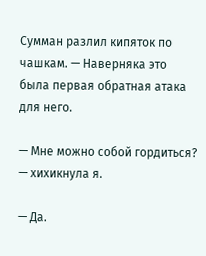Сумман разлил кипяток по чашкам. — Наверняка это была первая обратная атака для него.

— Мне можно собой гордиться? — хихикнула я.

— Да.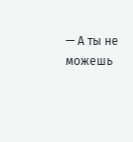— А ты не можешь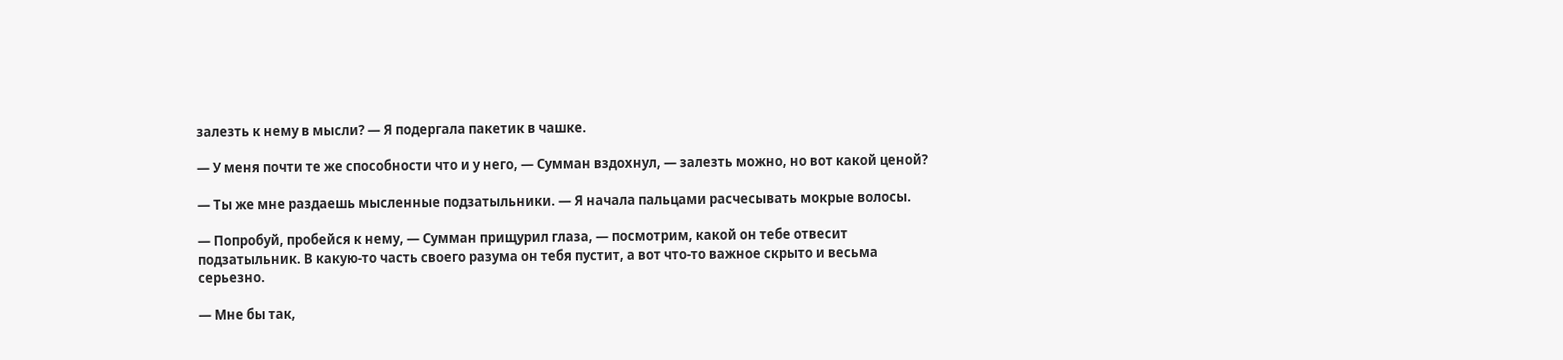залезть к нему в мысли? — Я подергала пакетик в чашке.

— У меня почти те же способности что и у него, — Сумман вздохнул, — залезть можно, но вот какой ценой?

— Ты же мне раздаешь мысленные подзатыльники. — Я начала пальцами расчесывать мокрые волосы.

— Попробуй, пробейся к нему, — Сумман прищурил глаза, — посмотрим, какой он тебе отвесит подзатыльник. В какую-то часть своего разума он тебя пустит, а вот что-то важное скрыто и весьма серьезно.

— Мне бы так,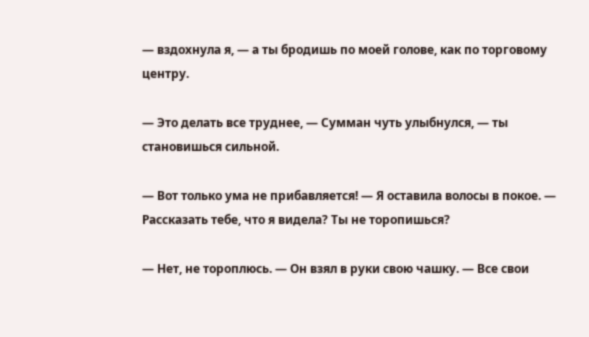— вздохнула я, — а ты бродишь по моей голове, как по торговому центру.

— Это делать все труднее, — Сумман чуть улыбнулся, — ты становишься сильной.

— Вот только ума не прибавляется! — Я оставила волосы в покое. — Рассказать тебе, что я видела? Ты не торопишься?

— Нет, не тороплюсь. — Он взял в руки свою чашку. — Все свои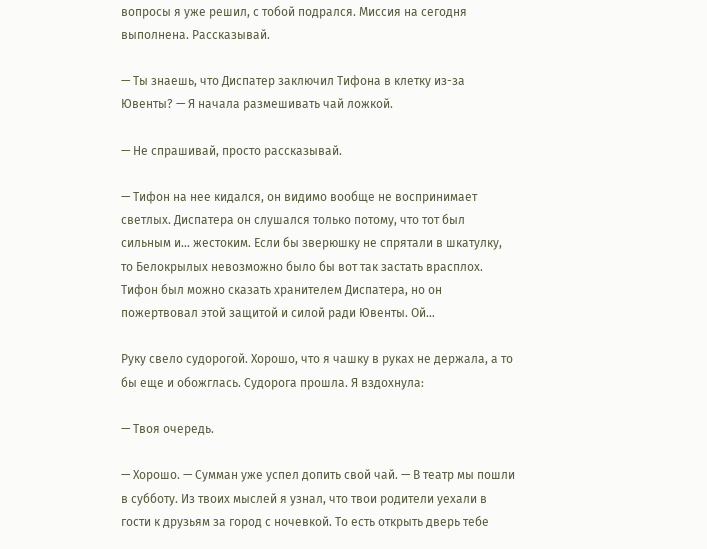вопросы я уже решил, с тобой подрался. Миссия на сегодня выполнена. Рассказывай.

— Ты знаешь, что Диспатер заключил Тифона в клетку из-за Ювенты? — Я начала размешивать чай ложкой.

— Не спрашивай, просто рассказывай.

— Тифон на нее кидался, он видимо вообще не воспринимает светлых. Диспатера он слушался только потому, что тот был сильным и… жестоким. Если бы зверюшку не спрятали в шкатулку, то Белокрылых невозможно было бы вот так застать врасплох. Тифон был можно сказать хранителем Диспатера, но он пожертвовал этой защитой и силой ради Ювенты. Ой…

Руку свело судорогой. Хорошо, что я чашку в руках не держала, а то бы еще и обожглась. Судорога прошла. Я вздохнула:

— Твоя очередь.

— Хорошо. — Сумман уже успел допить свой чай. — В театр мы пошли в субботу. Из твоих мыслей я узнал, что твои родители уехали в гости к друзьям за город с ночевкой. То есть открыть дверь тебе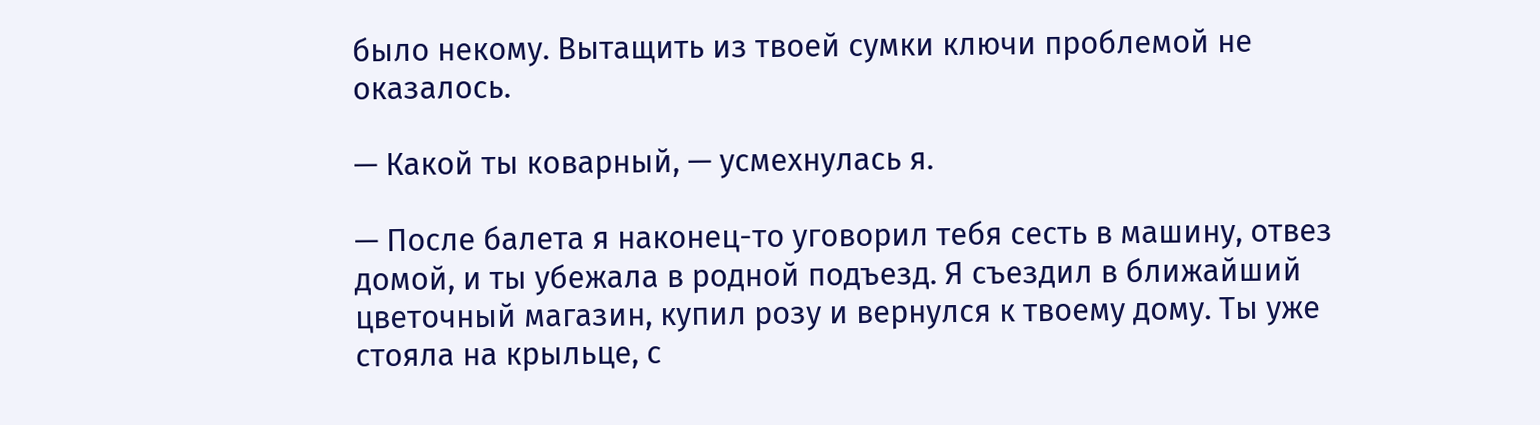было некому. Вытащить из твоей сумки ключи проблемой не оказалось.

— Какой ты коварный, — усмехнулась я.

— После балета я наконец-то уговорил тебя сесть в машину, отвез домой, и ты убежала в родной подъезд. Я съездил в ближайший цветочный магазин, купил розу и вернулся к твоему дому. Ты уже стояла на крыльце, с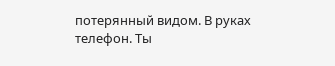потерянный видом. В руках телефон. Ты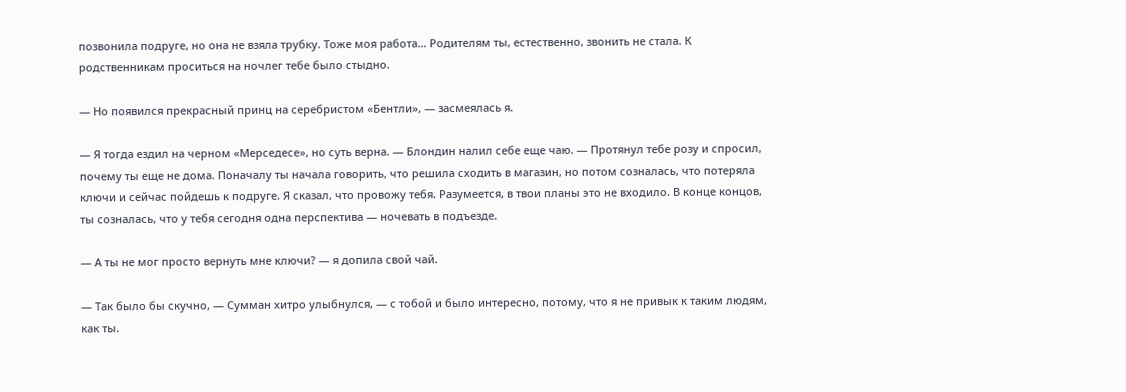позвонила подруге, но она не взяла трубку. Тоже моя работа… Родителям ты, естественно, звонить не стала. К родственникам проситься на ночлег тебе было стыдно.

— Но появился прекрасный принц на серебристом «Бентли», — засмеялась я.

— Я тогда ездил на черном «Мерседесе», но суть верна. — Блондин налил себе еще чаю. — Протянул тебе розу и спросил, почему ты еще не дома. Поначалу ты начала говорить, что решила сходить в магазин, но потом созналась, что потеряла ключи и сейчас пойдешь к подруге. Я сказал, что провожу тебя. Разумеется, в твои планы это не входило. В конце концов, ты созналась, что у тебя сегодня одна перспектива — ночевать в подъезде.

— А ты не мог просто вернуть мне ключи? — я допила свой чай.

— Так было бы скучно, — Сумман хитро улыбнулся, — с тобой и было интересно, потому, что я не привык к таким людям, как ты.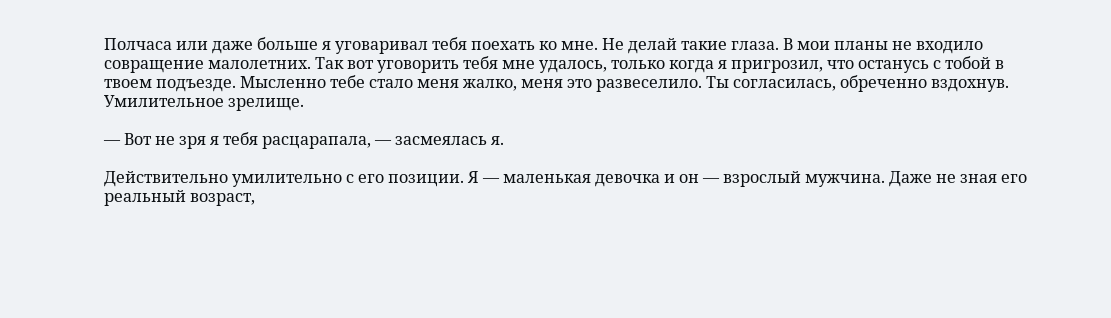Полчаса или даже больше я уговаривал тебя поехать ко мне. Не делай такие глаза. В мои планы не входило совращение малолетних. Так вот уговорить тебя мне удалось, только когда я пригрозил, что останусь с тобой в твоем подъезде. Мысленно тебе стало меня жалко, меня это развеселило. Ты согласилась, обреченно вздохнув. Умилительное зрелище.

— Вот не зря я тебя расцарапала, — засмеялась я.

Действительно умилительно с его позиции. Я — маленькая девочка и он — взрослый мужчина. Даже не зная его реальный возраст,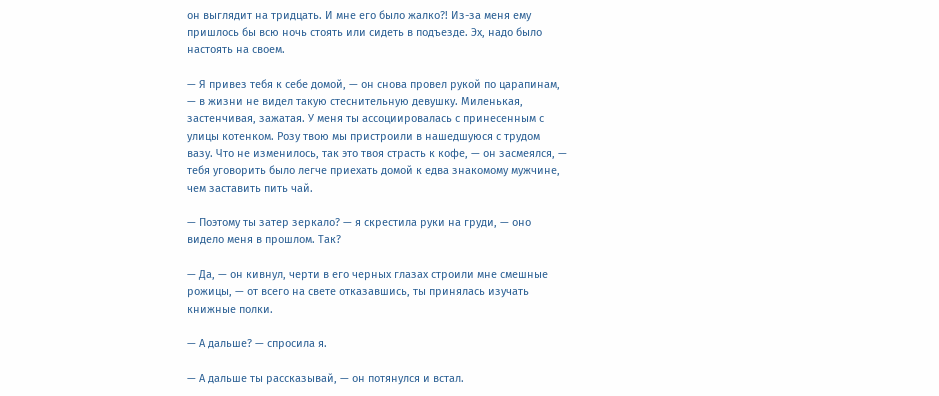он выглядит на тридцать. И мне его было жалко?! Из-за меня ему пришлось бы всю ночь стоять или сидеть в подъезде. Эх, надо было настоять на своем.

— Я привез тебя к себе домой, — он снова провел рукой по царапинам, — в жизни не видел такую стеснительную девушку. Миленькая, застенчивая, зажатая. У меня ты ассоциировалась с принесенным с улицы котенком. Розу твою мы пристроили в нашедшуюся с трудом вазу. Что не изменилось, так это твоя страсть к кофе, — он засмеялся, — тебя уговорить было легче приехать домой к едва знакомому мужчине, чем заставить пить чай.

— Поэтому ты затер зеркало? — я скрестила руки на груди, — оно видело меня в прошлом. Так?

— Да, — он кивнул, черти в его черных глазах строили мне смешные рожицы, — от всего на свете отказавшись, ты принялась изучать книжные полки.

— А дальше? — спросила я.

— А дальше ты рассказывай, — он потянулся и встал.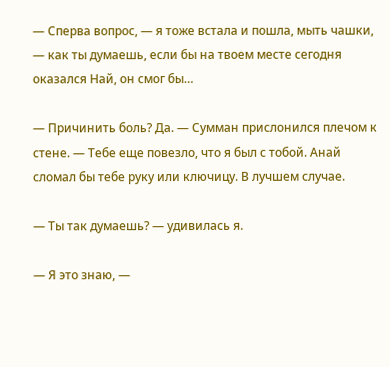— Сперва вопрос, — я тоже встала и пошла, мыть чашки, — как ты думаешь, если бы на твоем месте сегодня оказался Най, он смог бы…

— Причинить боль? Да. — Сумман прислонился плечом к стене. — Тебе еще повезло, что я был с тобой. Анай сломал бы тебе руку или ключицу. В лучшем случае.

— Ты так думаешь? — удивилась я.

— Я это знаю, —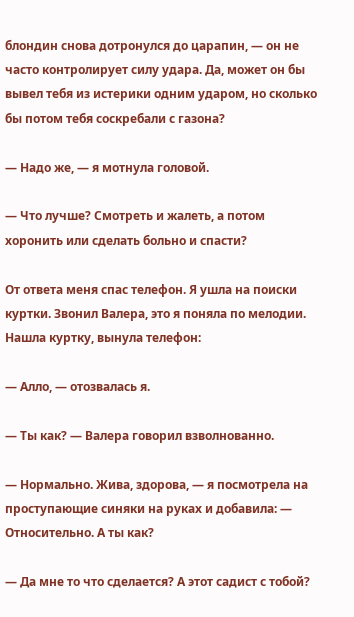блондин снова дотронулся до царапин, — он не часто контролирует силу удара. Да, может он бы вывел тебя из истерики одним ударом, но сколько бы потом тебя соскребали с газона?

— Надо же, — я мотнула головой.

— Что лучше? Смотреть и жалеть, а потом хоронить или сделать больно и спасти?

От ответа меня спас телефон. Я ушла на поиски куртки. Звонил Валера, это я поняла по мелодии. Нашла куртку, вынула телефон:

— Алло, — отозвалась я.

— Ты как? — Валера говорил взволнованно.

— Нормально. Жива, здорова, — я посмотрела на проступающие синяки на руках и добавила: — Относительно. А ты как?

— Да мне то что сделается? А этот садист с тобой?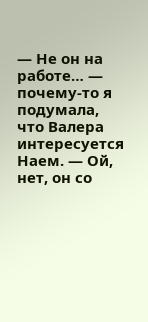— Не он на работе… — почему-то я подумала, что Валера интересуется Наем. — Ой, нет, он со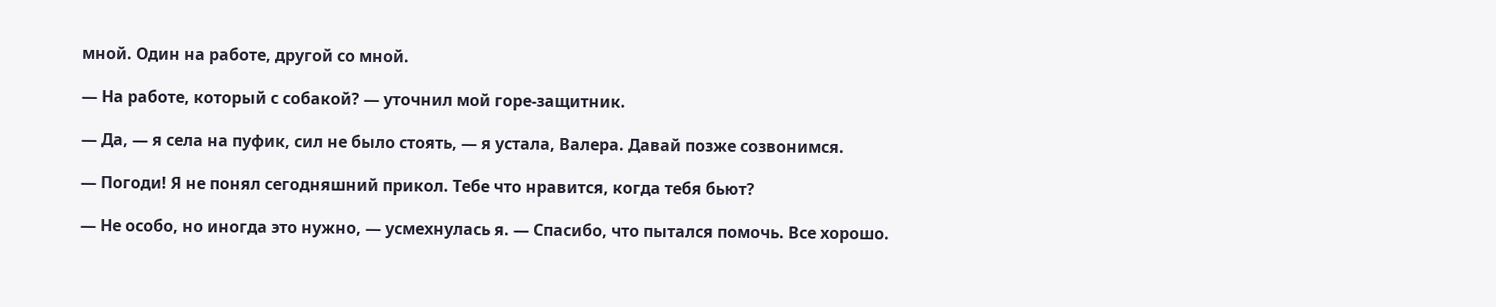мной. Один на работе, другой со мной.

— На работе, который с собакой? — уточнил мой горе-защитник.

— Да, — я села на пуфик, сил не было стоять, — я устала, Валера. Давай позже созвонимся.

— Погоди! Я не понял сегодняшний прикол. Тебе что нравится, когда тебя бьют?

— Не особо, но иногда это нужно, — усмехнулась я. — Спасибо, что пытался помочь. Все хорошо.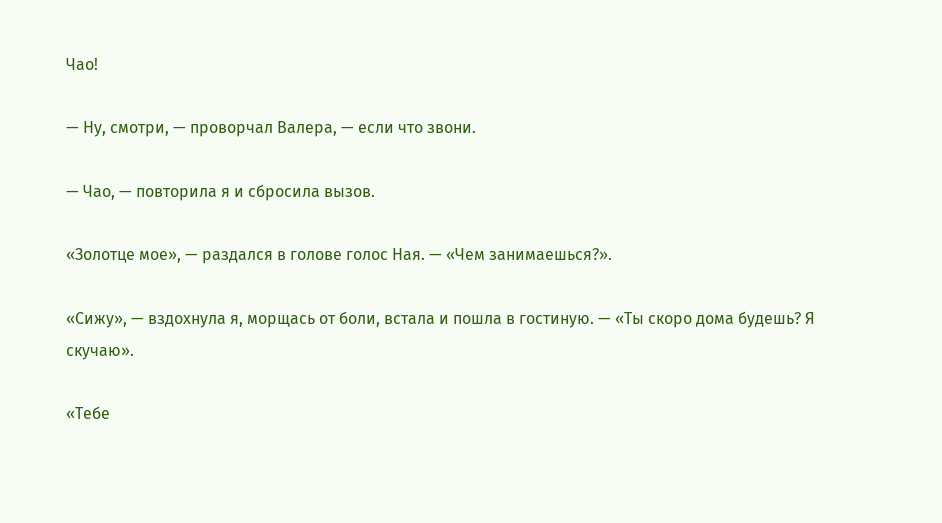Чао!

— Ну, смотри, — проворчал Валера, — если что звони.

— Чао, — повторила я и сбросила вызов.

«Золотце мое», — раздался в голове голос Ная. — «Чем занимаешься?».

«Сижу», — вздохнула я, морщась от боли, встала и пошла в гостиную. — «Ты скоро дома будешь? Я скучаю».

«Тебе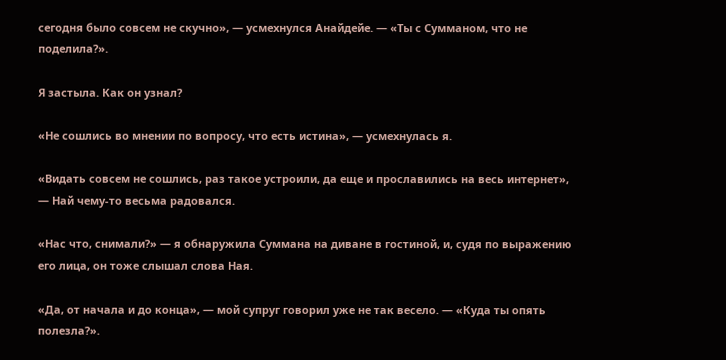сегодня было совсем не скучно», — усмехнулся Анайдейе. — «Ты с Сумманом, что не поделила?».

Я застыла. Как он узнал?

«Не сошлись во мнении по вопросу, что есть истина», — усмехнулась я.

«Видать совсем не сошлись, раз такое устроили, да еще и прославились на весь интернет», — Най чему-то весьма радовался.

«Нас что, снимали?» — я обнаружила Суммана на диване в гостиной, и, судя по выражению его лица, он тоже слышал слова Ная.

«Да, от начала и до конца», — мой супруг говорил уже не так весело. — «Куда ты опять полезла?».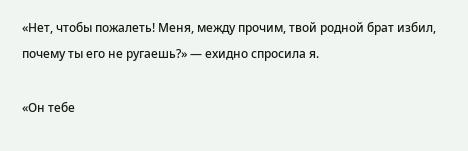«Нет, чтобы пожалеть! Меня, между прочим, твой родной брат избил, почему ты его не ругаешь?» — ехидно спросила я.

«Он тебе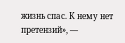жизнь спас. К нему нет претензий», —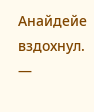Анайдейе вздохнул. —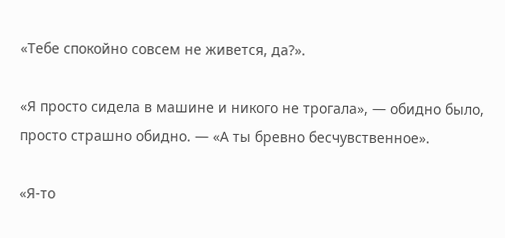«Тебе спокойно совсем не живется, да?».

«Я просто сидела в машине и никого не трогала», — обидно было, просто страшно обидно. — «А ты бревно бесчувственное».

«Я-то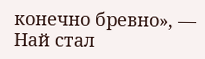конечно бревно», — Най стал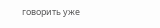говорить уже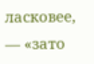ласковее, — «зато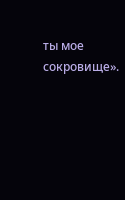ты мое сокровище».